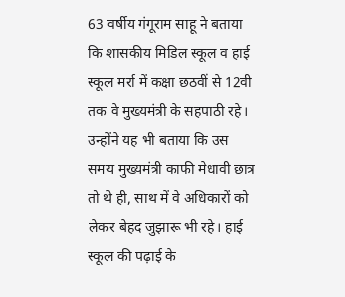63 वर्षीय गंगूराम साहू ने बताया कि शासकीय मिडिल स्कूल व हाई स्कूल मर्रा में कक्षा छठवीं से 12वी तक वे मुख्यमंत्री के सहपाठी रहे। उन्होंने यह भी बताया कि उस समय मुख्यमंत्री काफी मेधावी छात्र तो थे ही, साथ में वे अधिकारों को लेकर बेहद जुझारू भी रहे। हाई स्कूल की पढ़ाई के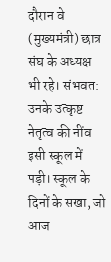दौरान वे (मुख्यमंत्री) छात्र संघ के अध्यक्ष भी रहे। संभवत: उनके उत्कृष्ट नेतृत्व की नींव इसी स्कूल में पड़ी। स्कूल के दिनों के सखा, जो आज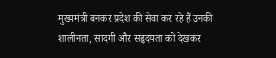मुख्यमंत्री बनकर प्रदेश की सेवा कर रहे हैं उनकी शालीनता, सादगी और सहृदयता को देखकर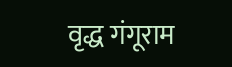वृद्ध गंगूराम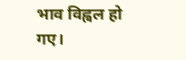भाव विह्वल हो गए।